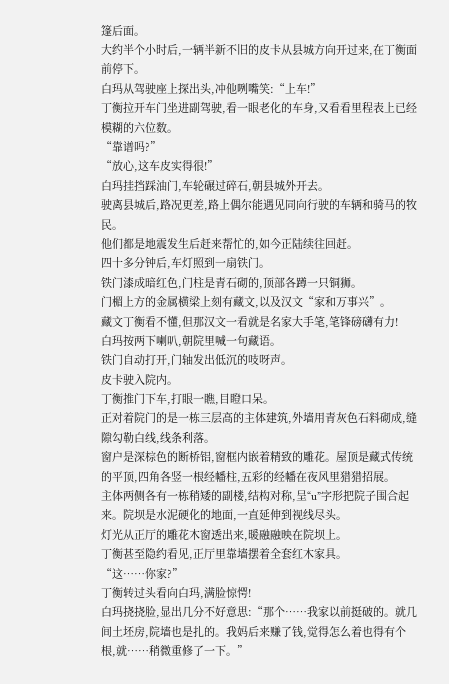篷后面。
大约半个小时后,一辆半新不旧的皮卡从县城方向开过来,在丁衡面前停下。
白玛从驾驶座上探出头,冲他咧嘴笑:“上车!”
丁衡拉开车门坐进副驾驶,看一眼老化的车身,又看看里程表上已经模糊的六位数。
“靠谱吗?”
“放心,这车皮实得很!”
白玛挂挡踩油门,车轮碾过碎石,朝县城外开去。
驶离县城后,路况更差,路上偶尔能遇见同向行驶的车辆和骑马的牧民。
他们都是地震发生后赶来帮忙的,如今正陆续往回赶。
四十多分钟后,车灯照到一扇铁门。
铁门漆成暗红色,门柱是青石砌的,顶部各蹲一只铜狮。
门楣上方的金属横梁上刻有藏文,以及汉文“家和万事兴”。
藏文丁衡看不懂,但那汉文一看就是名家大手笔,笔锋磅礴有力!
白玛按两下喇叭,朝院里喊一句藏语。
铁门自动打开,门轴发出低沉的吱呀声。
皮卡驶入院内。
丁衡推门下车,打眼一瞧,目瞪口呆。
正对着院门的是一栋三层高的主体建筑,外墙用青灰色石料砌成,缝隙勾勒白线,线条利落。
窗户是深棕色的断桥铝,窗框内嵌着精致的雕花。屋顶是藏式传统的平顶,四角各竖一根经幡柱,五彩的经幡在夜风里猎猎招展。
主体两侧各有一栋稍矮的副楼,结构对称,呈“u”字形把院子围合起来。院坝是水泥硬化的地面,一直延伸到视线尽头。
灯光从正厅的雕花木窗透出来,暖融融映在院坝上。
丁衡甚至隐约看见,正厅里靠墙摆着全套红木家具。
“这……你家?”
丁衡转过头看向白玛,满脸惊愕!
白玛挠挠脸,显出几分不好意思:“那个……我家以前挺破的。就几间土坯房,院墙也是扎的。我妈后来赚了钱,觉得怎么着也得有个根,就……稍微重修了一下。”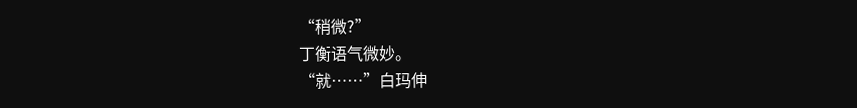“稍微?”
丁衡语气微妙。
“就……”白玛伸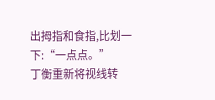出拇指和食指,比划一下:“一点点。”
丁衡重新将视线转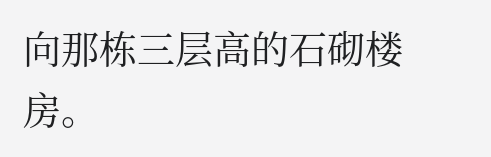向那栋三层高的石砌楼房。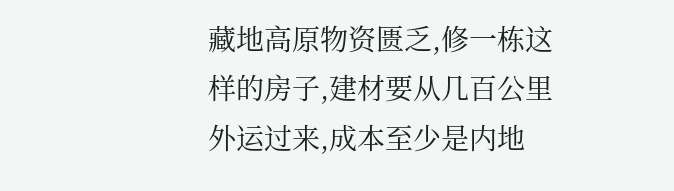藏地高原物资匮乏,修一栋这样的房子,建材要从几百公里外运过来,成本至少是内地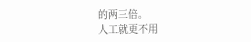的两三倍。
人工就更不用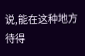说,能在这种地方待得